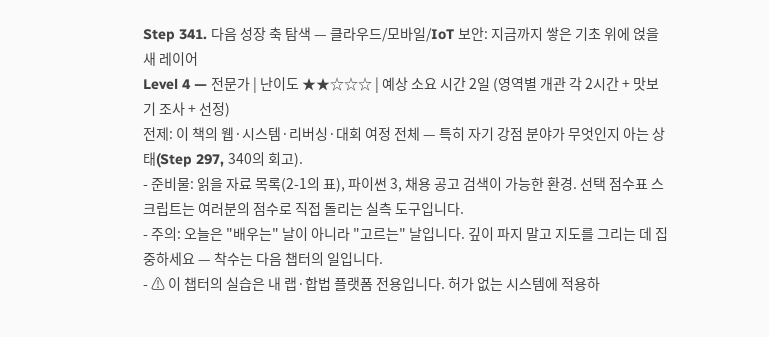Step 341. 다음 성장 축 탐색 — 클라우드/모바일/IoT 보안: 지금까지 쌓은 기초 위에 얹을 새 레이어
Level 4 — 전문가 | 난이도 ★★☆☆☆ | 예상 소요 시간 2일 (영역별 개관 각 2시간 + 맛보기 조사 + 선정)
전제: 이 책의 웹·시스템·리버싱·대회 여정 전체 — 특히 자기 강점 분야가 무엇인지 아는 상태(Step 297, 340의 회고).
- 준비물: 읽을 자료 목록(2-1의 표), 파이썬 3, 채용 공고 검색이 가능한 환경. 선택 점수표 스크립트는 여러분의 점수로 직접 돌리는 실측 도구입니다.
- 주의: 오늘은 "배우는" 날이 아니라 "고르는" 날입니다. 깊이 파지 말고 지도를 그리는 데 집중하세요 — 착수는 다음 챕터의 일입니다.
- ⚠ 이 챕터의 실습은 내 랩·합법 플랫폼 전용입니다. 허가 없는 시스템에 적용하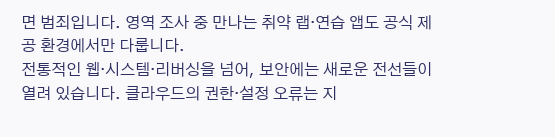면 범죄입니다. 영역 조사 중 만나는 취약 랩·연습 앱도 공식 제공 환경에서만 다룹니다.
전통적인 웹·시스템·리버싱을 넘어, 보안에는 새로운 전선들이 열려 있습니다. 클라우드의 권한·설정 오류는 지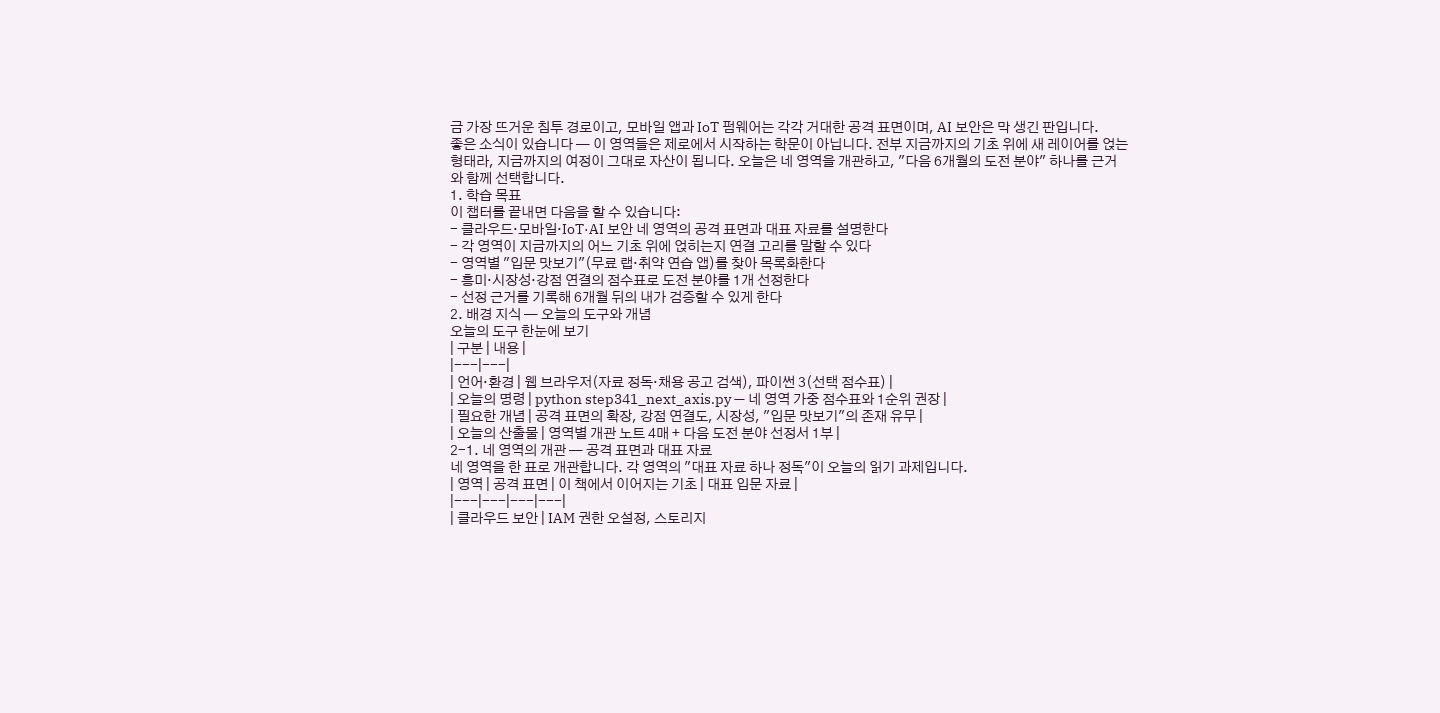금 가장 뜨거운 침투 경로이고, 모바일 앱과 IoT 펌웨어는 각각 거대한 공격 표면이며, AI 보안은 막 생긴 판입니다.
좋은 소식이 있습니다 — 이 영역들은 제로에서 시작하는 학문이 아닙니다. 전부 지금까지의 기초 위에 새 레이어를 얹는 형태라, 지금까지의 여정이 그대로 자산이 됩니다. 오늘은 네 영역을 개관하고, "다음 6개월의 도전 분야" 하나를 근거와 함께 선택합니다.
1. 학습 목표
이 챕터를 끝내면 다음을 할 수 있습니다:
- 클라우드·모바일·IoT·AI 보안 네 영역의 공격 표면과 대표 자료를 설명한다
- 각 영역이 지금까지의 어느 기초 위에 얹히는지 연결 고리를 말할 수 있다
- 영역별 "입문 맛보기"(무료 랩·취약 연습 앱)를 찾아 목록화한다
- 흥미·시장성·강점 연결의 점수표로 도전 분야를 1개 선정한다
- 선정 근거를 기록해 6개월 뒤의 내가 검증할 수 있게 한다
2. 배경 지식 — 오늘의 도구와 개념
오늘의 도구 한눈에 보기
| 구분 | 내용 |
|---|---|
| 언어·환경 | 웹 브라우저(자료 정독·채용 공고 검색), 파이썬 3(선택 점수표) |
| 오늘의 명령 | python step341_next_axis.py — 네 영역 가중 점수표와 1순위 권장 |
| 필요한 개념 | 공격 표면의 확장, 강점 연결도, 시장성, "입문 맛보기"의 존재 유무 |
| 오늘의 산출물 | 영역별 개관 노트 4매 + 다음 도전 분야 선정서 1부 |
2-1. 네 영역의 개관 — 공격 표면과 대표 자료
네 영역을 한 표로 개관합니다. 각 영역의 "대표 자료 하나 정독"이 오늘의 읽기 과제입니다.
| 영역 | 공격 표면 | 이 책에서 이어지는 기초 | 대표 입문 자료 |
|---|---|---|---|
| 클라우드 보안 | IAM 권한 오설정, 스토리지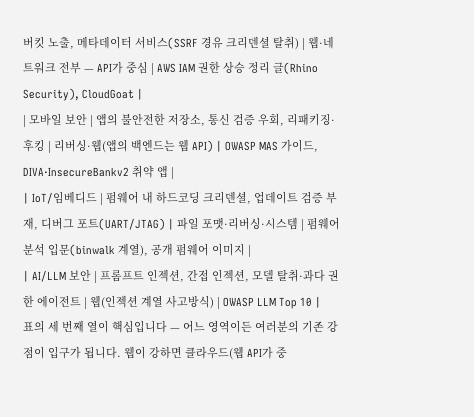버킷 노출, 메타데이터 서비스(SSRF 경유 크리덴셜 탈취) | 웹·네트워크 전부 — API가 중심 | AWS IAM 권한 상승 정리 글(Rhino Security), CloudGoat |
| 모바일 보안 | 앱의 불안전한 저장소, 통신 검증 우회, 리패키징·후킹 | 리버싱·웹(앱의 백엔드는 웹 API) | OWASP MAS 가이드, DIVA·InsecureBankv2 취약 앱 |
| IoT/임베디드 | 펌웨어 내 하드코딩 크리덴셜, 업데이트 검증 부재, 디버그 포트(UART/JTAG) | 파일 포맷·리버싱·시스템 | 펌웨어 분석 입문(binwalk 계열), 공개 펌웨어 이미지 |
| AI/LLM 보안 | 프롬프트 인젝션, 간접 인젝션, 모델 탈취·과다 권한 에이전트 | 웹(인젝션 계열 사고방식) | OWASP LLM Top 10 |
표의 세 번째 열이 핵심입니다 — 어느 영역이든 여러분의 기존 강점이 입구가 됩니다. 웹이 강하면 클라우드(웹 API가 중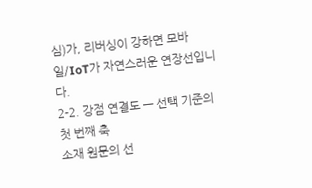심)가, 리버싱이 강하면 모바일/IoT가 자연스러운 연장선입니다.
2-2. 강점 연결도 — 선택 기준의 첫 번째 축
소재 원문의 선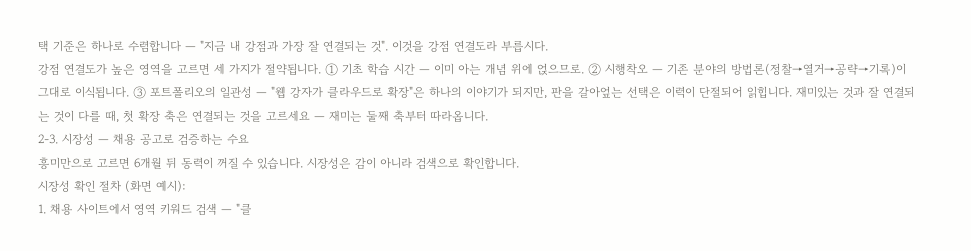택 기준은 하나로 수렴합니다 — "지금 내 강점과 가장 잘 연결되는 것". 이것을 강점 연결도라 부릅시다.
강점 연결도가 높은 영역을 고르면 세 가지가 절약됩니다. ① 기초 학습 시간 — 이미 아는 개념 위에 얹으므로. ② 시행착오 — 기존 분야의 방법론(정찰→열거→공략→기록)이 그대로 이식됩니다. ③ 포트폴리오의 일관성 — "웹 강자가 클라우드로 확장"은 하나의 이야기가 되지만, 판을 갈아엎는 선택은 이력이 단절되어 읽힙니다. 재미있는 것과 잘 연결되는 것이 다를 때, 첫 확장 축은 연결되는 것을 고르세요 — 재미는 둘째 축부터 따라옵니다.
2-3. 시장성 — 채용 공고로 검증하는 수요
흥미만으로 고르면 6개월 뒤 동력이 꺼질 수 있습니다. 시장성은 감이 아니라 검색으로 확인합니다.
시장성 확인 절차 (화면 예시):
1. 채용 사이트에서 영역 키워드 검색 — "클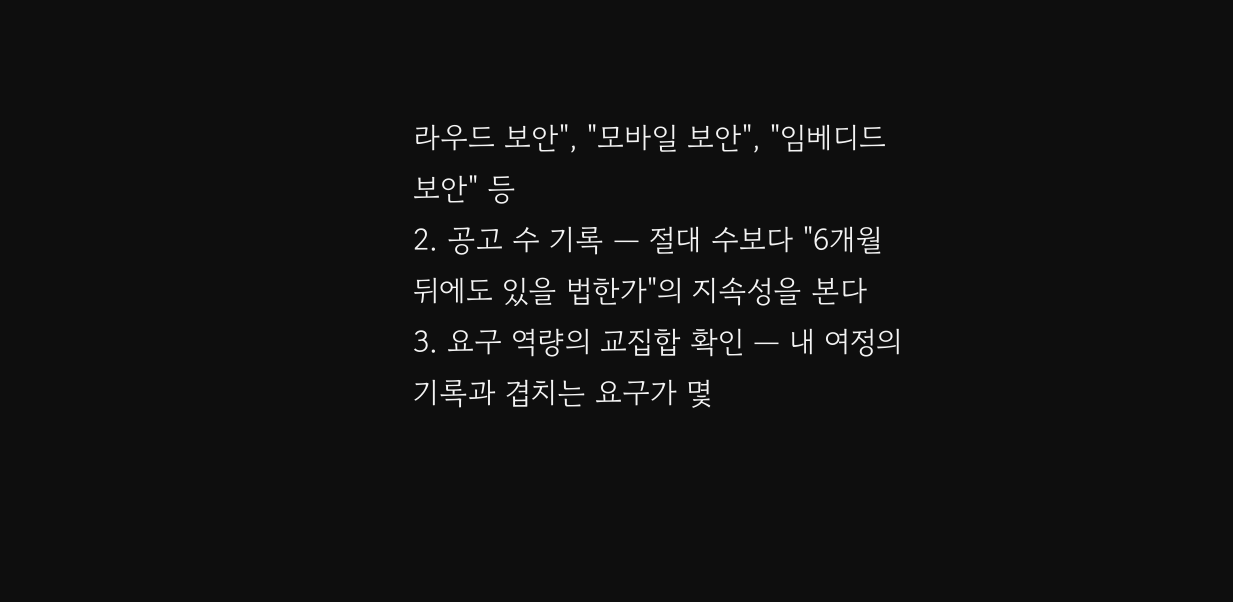라우드 보안", "모바일 보안", "임베디드 보안" 등
2. 공고 수 기록 — 절대 수보다 "6개월 뒤에도 있을 법한가"의 지속성을 본다
3. 요구 역량의 교집합 확인 — 내 여정의 기록과 겹치는 요구가 몇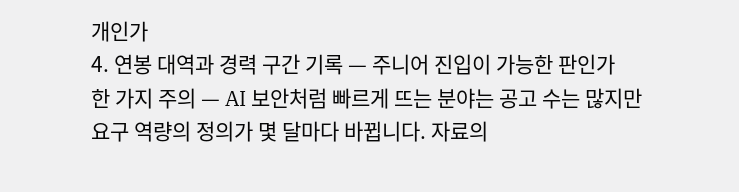개인가
4. 연봉 대역과 경력 구간 기록 — 주니어 진입이 가능한 판인가
한 가지 주의 — AI 보안처럼 빠르게 뜨는 분야는 공고 수는 많지만 요구 역량의 정의가 몇 달마다 바뀝니다. 자료의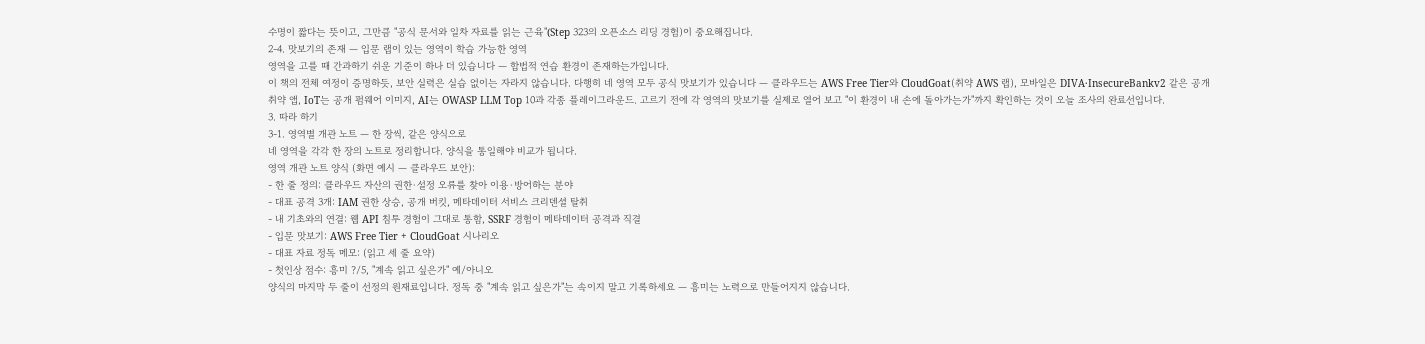수명이 짧다는 뜻이고, 그만큼 "공식 문서와 일차 자료를 읽는 근육"(Step 323의 오픈소스 리딩 경험)이 중요해집니다.
2-4. 맛보기의 존재 — 입문 랩이 있는 영역이 학습 가능한 영역
영역을 고를 때 간과하기 쉬운 기준이 하나 더 있습니다 — 합법적 연습 환경이 존재하는가입니다.
이 책의 전체 여정이 증명하듯, 보안 실력은 실습 없이는 자라지 않습니다. 다행히 네 영역 모두 공식 맛보기가 있습니다 — 클라우드는 AWS Free Tier와 CloudGoat(취약 AWS 랩), 모바일은 DIVA·InsecureBankv2 같은 공개 취약 앱, IoT는 공개 펌웨어 이미지, AI는 OWASP LLM Top 10과 각종 플레이그라운드. 고르기 전에 각 영역의 맛보기를 실제로 열어 보고 "이 환경이 내 손에 돌아가는가"까지 확인하는 것이 오늘 조사의 완료선입니다.
3. 따라 하기
3-1. 영역별 개관 노트 — 한 장씩, 같은 양식으로
네 영역을 각각 한 장의 노트로 정리합니다. 양식을 통일해야 비교가 됩니다.
영역 개관 노트 양식 (화면 예시 — 클라우드 보안):
- 한 줄 정의: 클라우드 자산의 권한·설정 오류를 찾아 이용·방어하는 분야
- 대표 공격 3개: IAM 권한 상승, 공개 버킷, 메타데이터 서비스 크리덴셜 탈취
- 내 기초와의 연결: 웹 API 침투 경험이 그대로 통함, SSRF 경험이 메타데이터 공격과 직결
- 입문 맛보기: AWS Free Tier + CloudGoat 시나리오
- 대표 자료 정독 메모: (읽고 세 줄 요약)
- 첫인상 점수: 흥미 ?/5, "계속 읽고 싶은가" 예/아니오
양식의 마지막 두 줄이 선정의 원재료입니다. 정독 중 "계속 읽고 싶은가"는 속이지 말고 기록하세요 — 흥미는 노력으로 만들어지지 않습니다.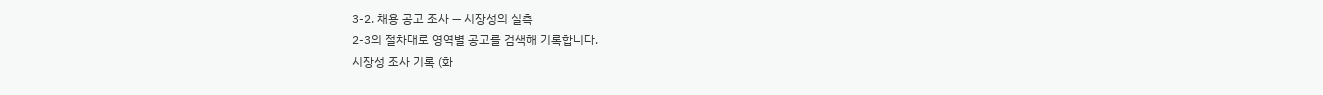3-2. 채용 공고 조사 — 시장성의 실측
2-3의 절차대로 영역별 공고를 검색해 기록합니다.
시장성 조사 기록 (화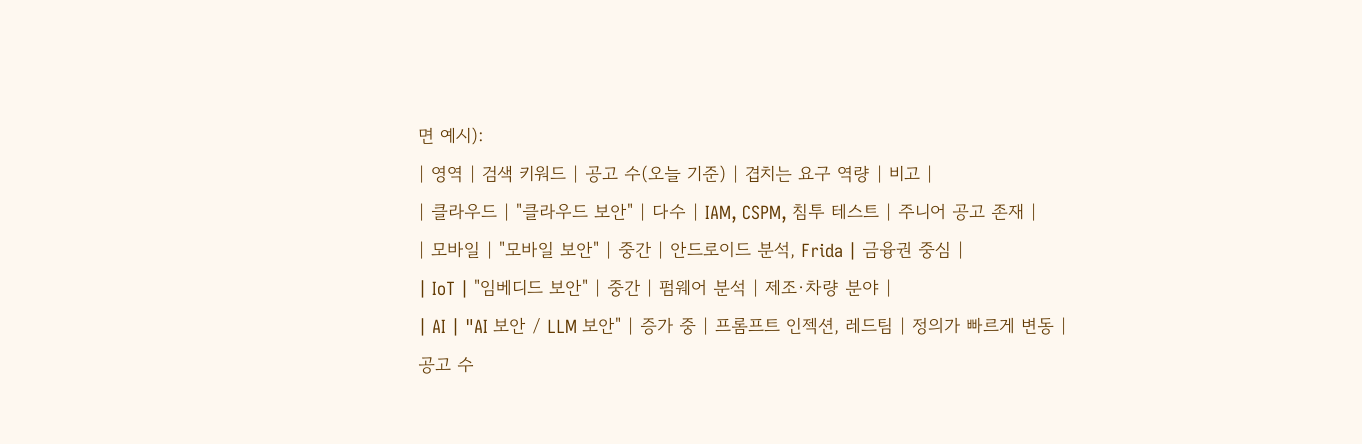면 예시):
| 영역 | 검색 키워드 | 공고 수(오늘 기준) | 겹치는 요구 역량 | 비고 |
| 클라우드 | "클라우드 보안" | 다수 | IAM, CSPM, 침투 테스트 | 주니어 공고 존재 |
| 모바일 | "모바일 보안" | 중간 | 안드로이드 분석, Frida | 금융권 중심 |
| IoT | "임베디드 보안" | 중간 | 펌웨어 분석 | 제조·차량 분야 |
| AI | "AI 보안 / LLM 보안" | 증가 중 | 프롬프트 인젝션, 레드팀 | 정의가 빠르게 변동 |
공고 수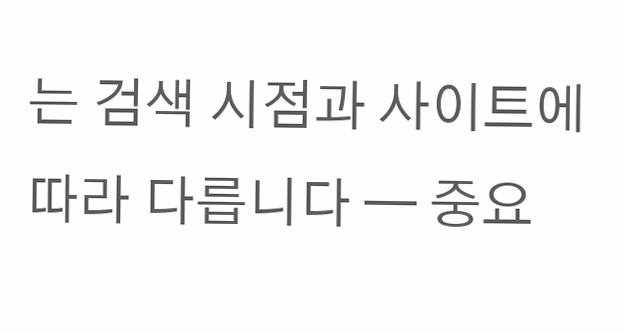는 검색 시점과 사이트에 따라 다릅니다 — 중요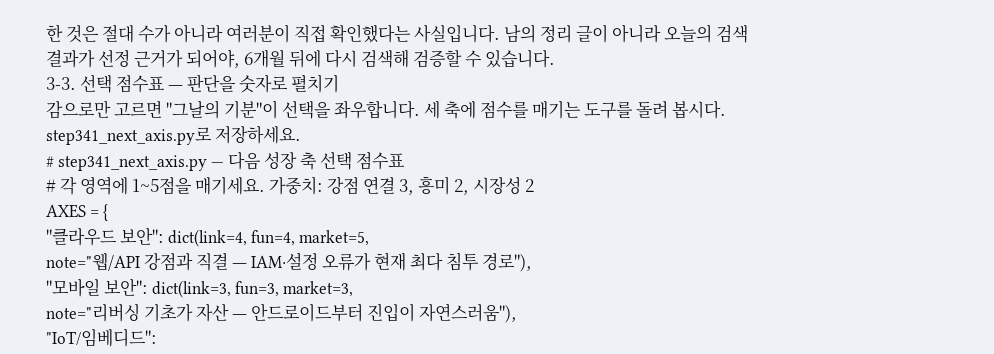한 것은 절대 수가 아니라 여러분이 직접 확인했다는 사실입니다. 남의 정리 글이 아니라 오늘의 검색 결과가 선정 근거가 되어야, 6개월 뒤에 다시 검색해 검증할 수 있습니다.
3-3. 선택 점수표 — 판단을 숫자로 펼치기
감으로만 고르면 "그날의 기분"이 선택을 좌우합니다. 세 축에 점수를 매기는 도구를 돌려 봅시다. step341_next_axis.py로 저장하세요.
# step341_next_axis.py — 다음 성장 축 선택 점수표
# 각 영역에 1~5점을 매기세요. 가중치: 강점 연결 3, 흥미 2, 시장성 2
AXES = {
"클라우드 보안": dict(link=4, fun=4, market=5,
note="웹/API 강점과 직결 — IAM·설정 오류가 현재 최다 침투 경로"),
"모바일 보안": dict(link=3, fun=3, market=3,
note="리버싱 기초가 자산 — 안드로이드부터 진입이 자연스러움"),
"IoT/임베디드":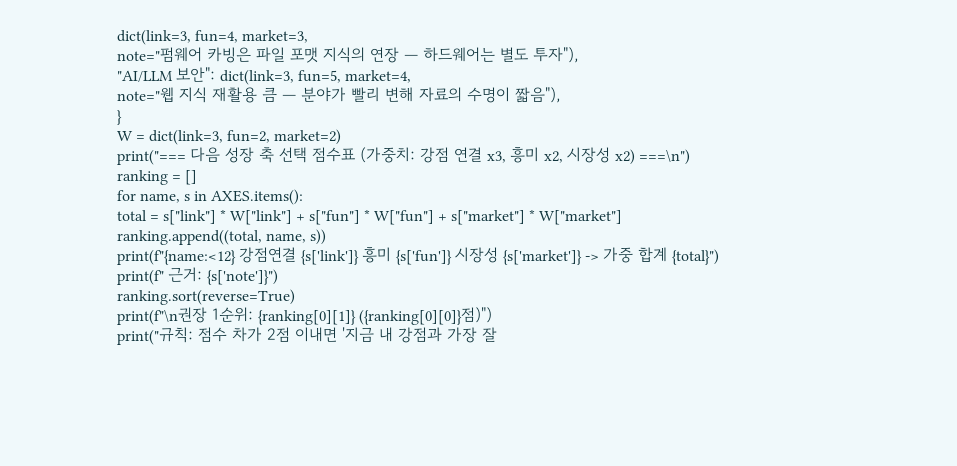dict(link=3, fun=4, market=3,
note="펌웨어 카빙은 파일 포맷 지식의 연장 — 하드웨어는 별도 투자"),
"AI/LLM 보안": dict(link=3, fun=5, market=4,
note="웹 지식 재활용 큼 — 분야가 빨리 변해 자료의 수명이 짧음"),
}
W = dict(link=3, fun=2, market=2)
print("=== 다음 성장 축 선택 점수표 (가중치: 강점 연결 x3, 흥미 x2, 시장성 x2) ===\n")
ranking = []
for name, s in AXES.items():
total = s["link"] * W["link"] + s["fun"] * W["fun"] + s["market"] * W["market"]
ranking.append((total, name, s))
print(f"{name:<12} 강점연결 {s['link']} 흥미 {s['fun']} 시장성 {s['market']} -> 가중 합계 {total}")
print(f" 근거: {s['note']}")
ranking.sort(reverse=True)
print(f"\n권장 1순위: {ranking[0][1]} ({ranking[0][0]}점)")
print("규칙: 점수 차가 2점 이내면 '지금 내 강점과 가장 잘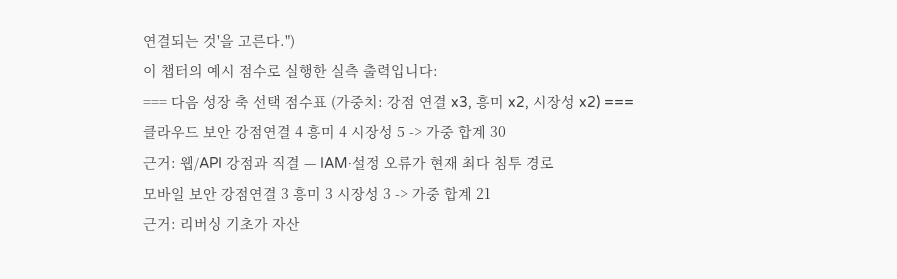연결되는 것'을 고른다.")
이 챕터의 예시 점수로 실행한 실측 출력입니다:
=== 다음 성장 축 선택 점수표 (가중치: 강점 연결 x3, 흥미 x2, 시장성 x2) ===
클라우드 보안 강점연결 4 흥미 4 시장성 5 -> 가중 합계 30
근거: 웹/API 강점과 직결 — IAM·설정 오류가 현재 최다 침투 경로
모바일 보안 강점연결 3 흥미 3 시장성 3 -> 가중 합계 21
근거: 리버싱 기초가 자산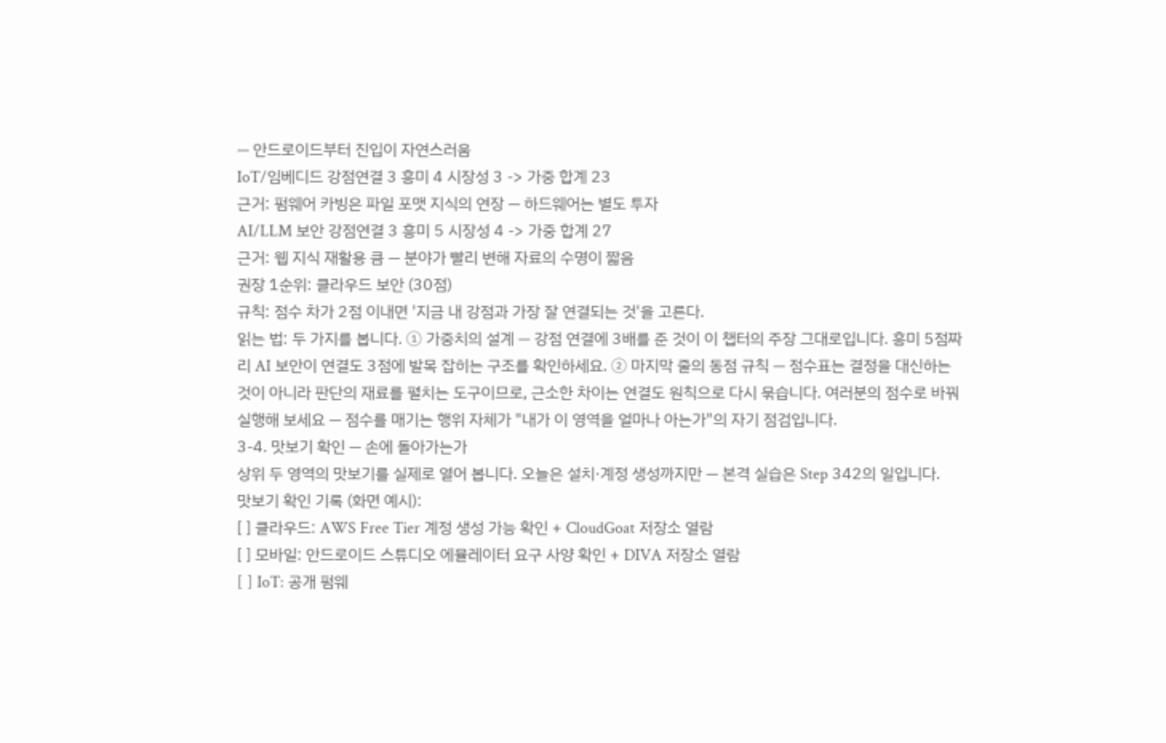— 안드로이드부터 진입이 자연스러움
IoT/임베디드 강점연결 3 흥미 4 시장성 3 -> 가중 합계 23
근거: 펌웨어 카빙은 파일 포맷 지식의 연장 — 하드웨어는 별도 투자
AI/LLM 보안 강점연결 3 흥미 5 시장성 4 -> 가중 합계 27
근거: 웹 지식 재활용 큼 — 분야가 빨리 변해 자료의 수명이 짧음
권장 1순위: 클라우드 보안 (30점)
규칙: 점수 차가 2점 이내면 '지금 내 강점과 가장 잘 연결되는 것'을 고른다.
읽는 법: 두 가지를 봅니다. ① 가중치의 설계 — 강점 연결에 3배를 준 것이 이 챕터의 주장 그대로입니다. 흥미 5점짜리 AI 보안이 연결도 3점에 발목 잡히는 구조를 확인하세요. ② 마지막 줄의 동점 규칙 — 점수표는 결정을 대신하는 것이 아니라 판단의 재료를 펼치는 도구이므로, 근소한 차이는 연결도 원칙으로 다시 묶습니다. 여러분의 점수로 바꿔 실행해 보세요 — 점수를 매기는 행위 자체가 "내가 이 영역을 얼마나 아는가"의 자기 점검입니다.
3-4. 맛보기 확인 — 손에 돌아가는가
상위 두 영역의 맛보기를 실제로 열어 봅니다. 오늘은 설치·계정 생성까지만 — 본격 실습은 Step 342의 일입니다.
맛보기 확인 기록 (화면 예시):
[ ] 클라우드: AWS Free Tier 계정 생성 가능 확인 + CloudGoat 저장소 열람
[ ] 모바일: 안드로이드 스튜디오 에뮬레이터 요구 사양 확인 + DIVA 저장소 열람
[ ] IoT: 공개 펌웨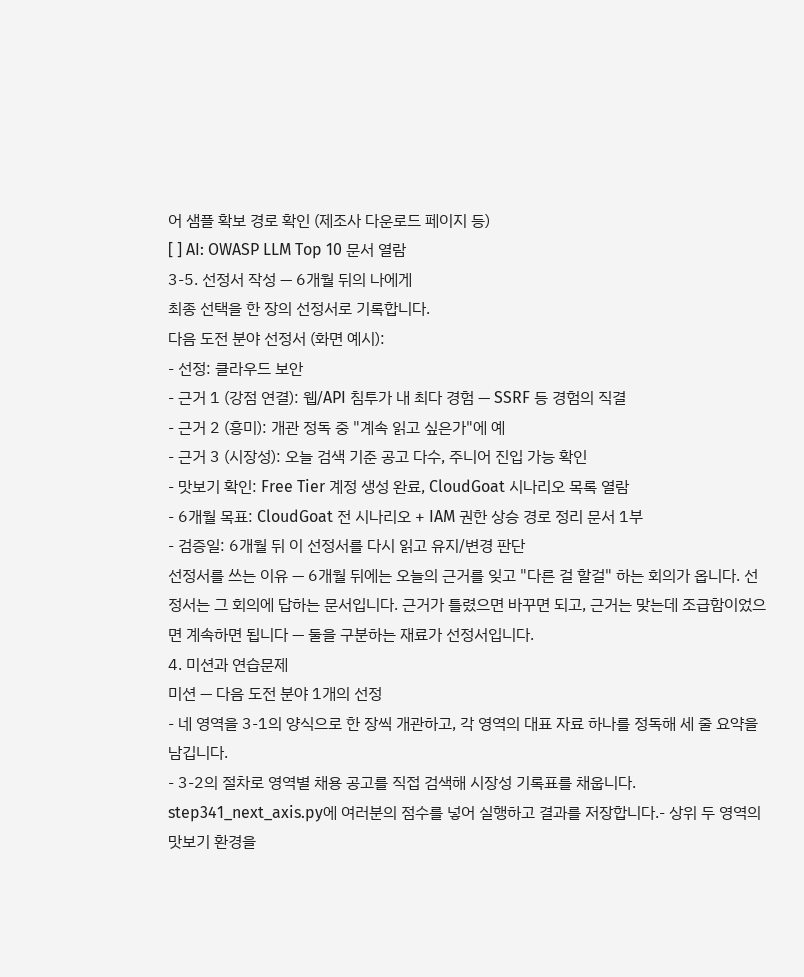어 샘플 확보 경로 확인 (제조사 다운로드 페이지 등)
[ ] AI: OWASP LLM Top 10 문서 열람
3-5. 선정서 작성 — 6개월 뒤의 나에게
최종 선택을 한 장의 선정서로 기록합니다.
다음 도전 분야 선정서 (화면 예시):
- 선정: 클라우드 보안
- 근거 1 (강점 연결): 웹/API 침투가 내 최다 경험 — SSRF 등 경험의 직결
- 근거 2 (흥미): 개관 정독 중 "계속 읽고 싶은가"에 예
- 근거 3 (시장성): 오늘 검색 기준 공고 다수, 주니어 진입 가능 확인
- 맛보기 확인: Free Tier 계정 생성 완료, CloudGoat 시나리오 목록 열람
- 6개월 목표: CloudGoat 전 시나리오 + IAM 권한 상승 경로 정리 문서 1부
- 검증일: 6개월 뒤 이 선정서를 다시 읽고 유지/변경 판단
선정서를 쓰는 이유 — 6개월 뒤에는 오늘의 근거를 잊고 "다른 걸 할걸" 하는 회의가 옵니다. 선정서는 그 회의에 답하는 문서입니다. 근거가 틀렸으면 바꾸면 되고, 근거는 맞는데 조급함이었으면 계속하면 됩니다 — 둘을 구분하는 재료가 선정서입니다.
4. 미션과 연습문제
미션 — 다음 도전 분야 1개의 선정
- 네 영역을 3-1의 양식으로 한 장씩 개관하고, 각 영역의 대표 자료 하나를 정독해 세 줄 요약을 남깁니다.
- 3-2의 절차로 영역별 채용 공고를 직접 검색해 시장성 기록표를 채웁니다.
step341_next_axis.py에 여러분의 점수를 넣어 실행하고 결과를 저장합니다.- 상위 두 영역의 맛보기 환경을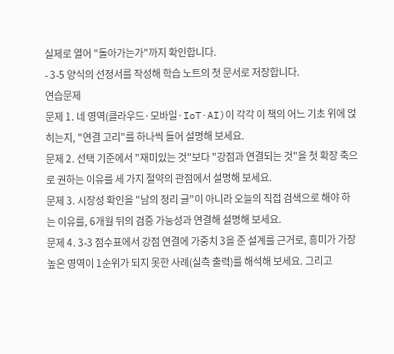실제로 열어 "돌아가는가"까지 확인합니다.
- 3-5 양식의 선정서를 작성해 학습 노트의 첫 문서로 저장합니다.
연습문제
문제 1. 네 영역(클라우드·모바일·IoT·AI)이 각각 이 책의 어느 기초 위에 얹히는지, "연결 고리"를 하나씩 들어 설명해 보세요.
문제 2. 선택 기준에서 "재미있는 것"보다 "강점과 연결되는 것"을 첫 확장 축으로 권하는 이유를 세 가지 절약의 관점에서 설명해 보세요.
문제 3. 시장성 확인을 "남의 정리 글"이 아니라 오늘의 직접 검색으로 해야 하는 이유를, 6개월 뒤의 검증 가능성과 연결해 설명해 보세요.
문제 4. 3-3 점수표에서 강점 연결에 가중치 3을 준 설계를 근거로, 흥미가 가장 높은 영역이 1순위가 되지 못한 사례(실측 출력)를 해석해 보세요. 그리고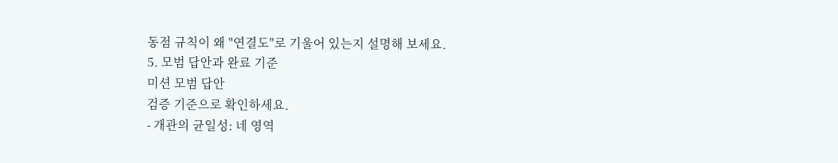동점 규칙이 왜 "연결도"로 기울어 있는지 설명해 보세요.
5. 모범 답안과 완료 기준
미션 모범 답안
검증 기준으로 확인하세요.
- 개관의 균일성: 네 영역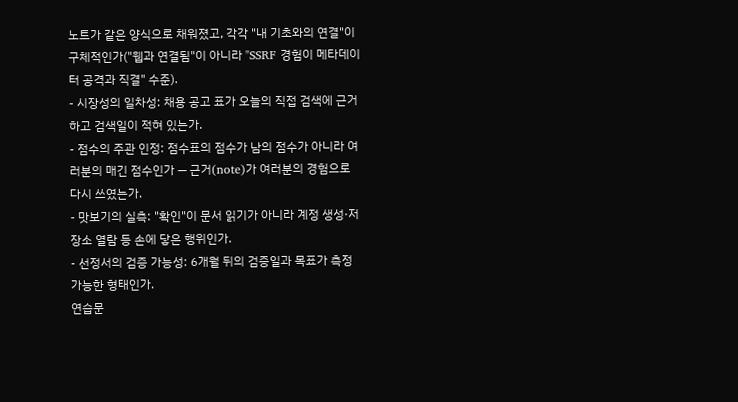노트가 같은 양식으로 채워졌고, 각각 "내 기초와의 연결"이 구체적인가("웹과 연결됨"이 아니라 "SSRF 경험이 메타데이터 공격과 직결" 수준).
- 시장성의 일차성: 채용 공고 표가 오늘의 직접 검색에 근거하고 검색일이 적혀 있는가.
- 점수의 주관 인정: 점수표의 점수가 남의 점수가 아니라 여러분의 매긴 점수인가 — 근거(note)가 여러분의 경험으로 다시 쓰였는가.
- 맛보기의 실측: "확인"이 문서 읽기가 아니라 계정 생성·저장소 열람 등 손에 닿은 행위인가.
- 선정서의 검증 가능성: 6개월 뒤의 검증일과 목표가 측정 가능한 형태인가.
연습문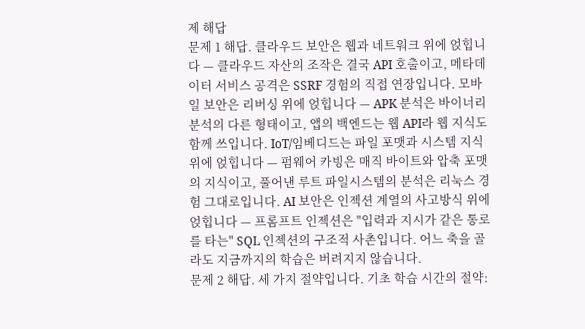제 해답
문제 1 해답. 클라우드 보안은 웹과 네트워크 위에 얹힙니다 — 클라우드 자산의 조작은 결국 API 호출이고, 메타데이터 서비스 공격은 SSRF 경험의 직접 연장입니다. 모바일 보안은 리버싱 위에 얹힙니다 — APK 분석은 바이너리 분석의 다른 형태이고, 앱의 백엔드는 웹 API라 웹 지식도 함께 쓰입니다. IoT/임베디드는 파일 포맷과 시스템 지식 위에 얹힙니다 — 펌웨어 카빙은 매직 바이트와 압축 포맷의 지식이고, 풀어낸 루트 파일시스템의 분석은 리눅스 경험 그대로입니다. AI 보안은 인젝션 계열의 사고방식 위에 얹힙니다 — 프롬프트 인젝션은 "입력과 지시가 같은 통로를 타는" SQL 인젝션의 구조적 사촌입니다. 어느 축을 골라도 지금까지의 학습은 버려지지 않습니다.
문제 2 해답. 세 가지 절약입니다. 기초 학습 시간의 절약: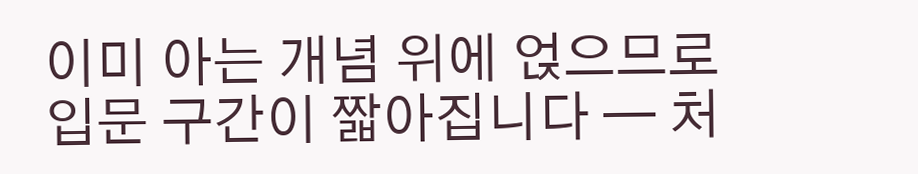이미 아는 개념 위에 얹으므로 입문 구간이 짧아집니다 — 처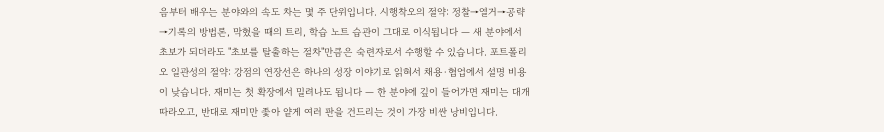음부터 배우는 분야와의 속도 차는 몇 주 단위입니다. 시행착오의 절약: 정찰→열거→공략→기록의 방법론, 막혔을 때의 트리, 학습 노트 습관이 그대로 이식됩니다 — 새 분야에서 초보가 되더라도 "초보를 탈출하는 절차"만큼은 숙련자로서 수행할 수 있습니다. 포트폴리오 일관성의 절약: 강점의 연장선은 하나의 성장 이야기로 읽혀서 채용·협업에서 설명 비용이 낮습니다. 재미는 첫 확장에서 밀려나도 됩니다 — 한 분야에 깊이 들어가면 재미는 대개 따라오고, 반대로 재미만 좇아 얕게 여러 판을 건드리는 것이 가장 비싼 낭비입니다.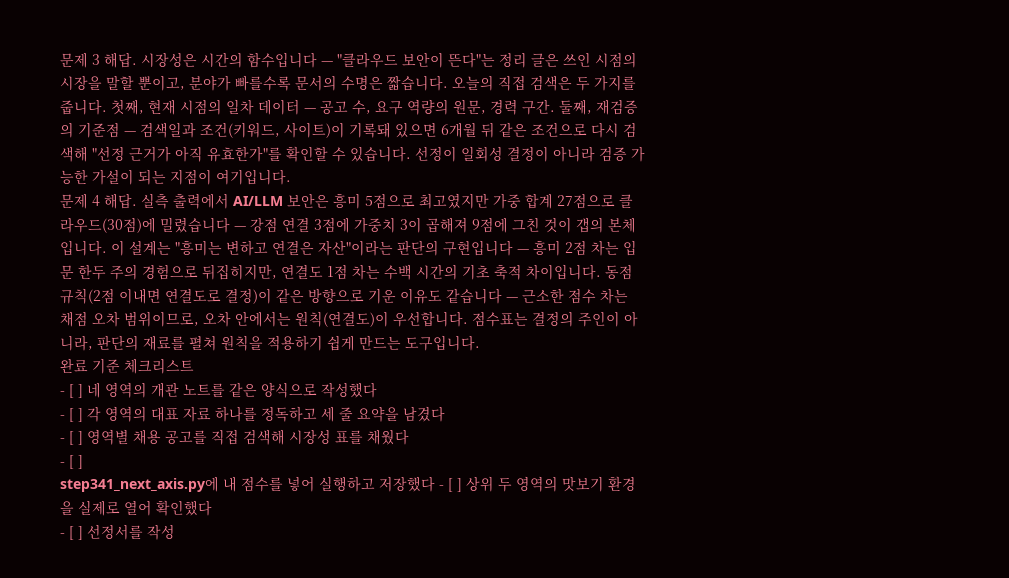문제 3 해답. 시장성은 시간의 함수입니다 — "클라우드 보안이 뜬다"는 정리 글은 쓰인 시점의 시장을 말할 뿐이고, 분야가 빠를수록 문서의 수명은 짧습니다. 오늘의 직접 검색은 두 가지를 줍니다. 첫째, 현재 시점의 일차 데이터 — 공고 수, 요구 역량의 원문, 경력 구간. 둘째, 재검증의 기준점 — 검색일과 조건(키워드, 사이트)이 기록돼 있으면 6개월 뒤 같은 조건으로 다시 검색해 "선정 근거가 아직 유효한가"를 확인할 수 있습니다. 선정이 일회성 결정이 아니라 검증 가능한 가설이 되는 지점이 여기입니다.
문제 4 해답. 실측 출력에서 AI/LLM 보안은 흥미 5점으로 최고였지만 가중 합계 27점으로 클라우드(30점)에 밀렸습니다 — 강점 연결 3점에 가중치 3이 곱해져 9점에 그친 것이 갭의 본체입니다. 이 설계는 "흥미는 변하고 연결은 자산"이라는 판단의 구현입니다 — 흥미 2점 차는 입문 한두 주의 경험으로 뒤집히지만, 연결도 1점 차는 수백 시간의 기초 축적 차이입니다. 동점 규칙(2점 이내면 연결도로 결정)이 같은 방향으로 기운 이유도 같습니다 — 근소한 점수 차는 채점 오차 범위이므로, 오차 안에서는 원칙(연결도)이 우선합니다. 점수표는 결정의 주인이 아니라, 판단의 재료를 펼쳐 원칙을 적용하기 쉽게 만드는 도구입니다.
완료 기준 체크리스트
- [ ] 네 영역의 개관 노트를 같은 양식으로 작성했다
- [ ] 각 영역의 대표 자료 하나를 정독하고 세 줄 요약을 남겼다
- [ ] 영역별 채용 공고를 직접 검색해 시장성 표를 채웠다
- [ ]
step341_next_axis.py에 내 점수를 넣어 실행하고 저장했다 - [ ] 상위 두 영역의 맛보기 환경을 실제로 열어 확인했다
- [ ] 선정서를 작성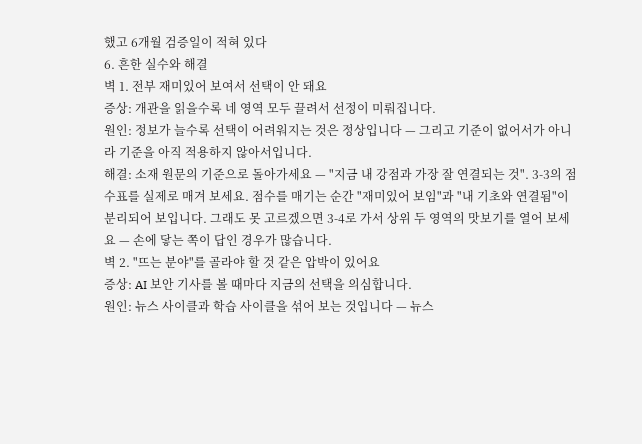했고 6개월 검증일이 적혀 있다
6. 흔한 실수와 해결
벽 1. 전부 재미있어 보여서 선택이 안 돼요
증상: 개관을 읽을수록 네 영역 모두 끌려서 선정이 미뤄집니다.
원인: 정보가 늘수록 선택이 어려워지는 것은 정상입니다 — 그리고 기준이 없어서가 아니라 기준을 아직 적용하지 않아서입니다.
해결: 소재 원문의 기준으로 돌아가세요 — "지금 내 강점과 가장 잘 연결되는 것". 3-3의 점수표를 실제로 매겨 보세요. 점수를 매기는 순간 "재미있어 보임"과 "내 기초와 연결됨"이 분리되어 보입니다. 그래도 못 고르겠으면 3-4로 가서 상위 두 영역의 맛보기를 열어 보세요 — 손에 닿는 쪽이 답인 경우가 많습니다.
벽 2. "뜨는 분야"를 골라야 할 것 같은 압박이 있어요
증상: AI 보안 기사를 볼 때마다 지금의 선택을 의심합니다.
원인: 뉴스 사이클과 학습 사이클을 섞어 보는 것입니다 — 뉴스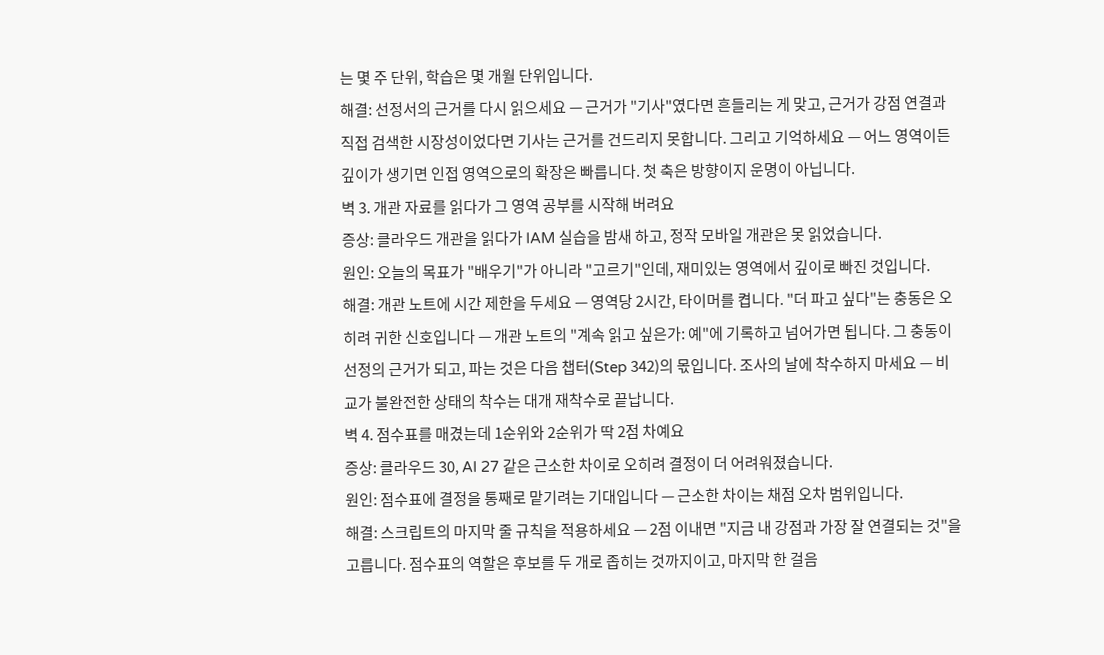는 몇 주 단위, 학습은 몇 개월 단위입니다.
해결: 선정서의 근거를 다시 읽으세요 — 근거가 "기사"였다면 흔들리는 게 맞고, 근거가 강점 연결과 직접 검색한 시장성이었다면 기사는 근거를 건드리지 못합니다. 그리고 기억하세요 — 어느 영역이든 깊이가 생기면 인접 영역으로의 확장은 빠릅니다. 첫 축은 방향이지 운명이 아닙니다.
벽 3. 개관 자료를 읽다가 그 영역 공부를 시작해 버려요
증상: 클라우드 개관을 읽다가 IAM 실습을 밤새 하고, 정작 모바일 개관은 못 읽었습니다.
원인: 오늘의 목표가 "배우기"가 아니라 "고르기"인데, 재미있는 영역에서 깊이로 빠진 것입니다.
해결: 개관 노트에 시간 제한을 두세요 — 영역당 2시간, 타이머를 켭니다. "더 파고 싶다"는 충동은 오히려 귀한 신호입니다 — 개관 노트의 "계속 읽고 싶은가: 예"에 기록하고 넘어가면 됩니다. 그 충동이 선정의 근거가 되고, 파는 것은 다음 챕터(Step 342)의 몫입니다. 조사의 날에 착수하지 마세요 — 비교가 불완전한 상태의 착수는 대개 재착수로 끝납니다.
벽 4. 점수표를 매겼는데 1순위와 2순위가 딱 2점 차예요
증상: 클라우드 30, AI 27 같은 근소한 차이로 오히려 결정이 더 어려워졌습니다.
원인: 점수표에 결정을 통째로 맡기려는 기대입니다 — 근소한 차이는 채점 오차 범위입니다.
해결: 스크립트의 마지막 줄 규칙을 적용하세요 — 2점 이내면 "지금 내 강점과 가장 잘 연결되는 것"을 고릅니다. 점수표의 역할은 후보를 두 개로 좁히는 것까지이고, 마지막 한 걸음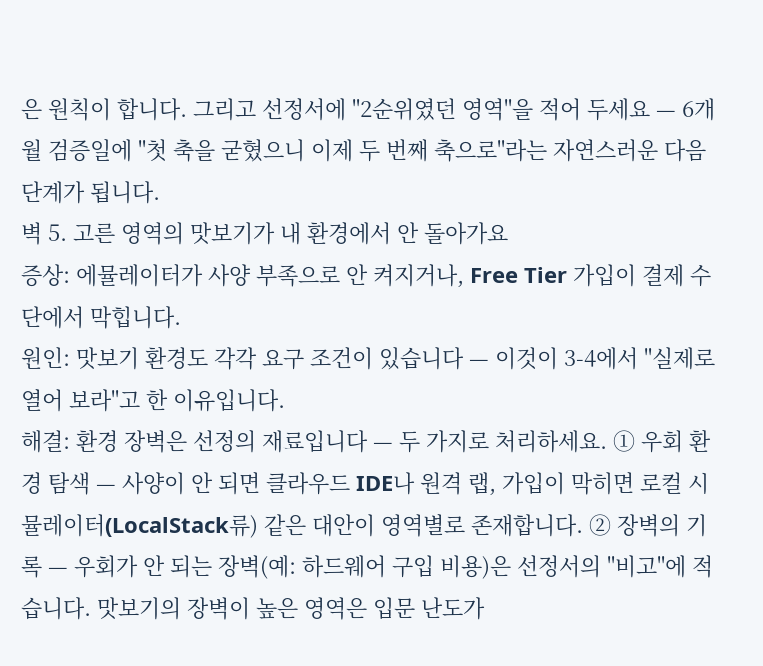은 원칙이 합니다. 그리고 선정서에 "2순위였던 영역"을 적어 두세요 — 6개월 검증일에 "첫 축을 굳혔으니 이제 두 번째 축으로"라는 자연스러운 다음 단계가 됩니다.
벽 5. 고른 영역의 맛보기가 내 환경에서 안 돌아가요
증상: 에뮬레이터가 사양 부족으로 안 켜지거나, Free Tier 가입이 결제 수단에서 막힙니다.
원인: 맛보기 환경도 각각 요구 조건이 있습니다 — 이것이 3-4에서 "실제로 열어 보라"고 한 이유입니다.
해결: 환경 장벽은 선정의 재료입니다 — 두 가지로 처리하세요. ① 우회 환경 탐색 — 사양이 안 되면 클라우드 IDE나 원격 랩, 가입이 막히면 로컬 시뮬레이터(LocalStack류) 같은 대안이 영역별로 존재합니다. ② 장벽의 기록 — 우회가 안 되는 장벽(예: 하드웨어 구입 비용)은 선정서의 "비고"에 적습니다. 맛보기의 장벽이 높은 영역은 입문 난도가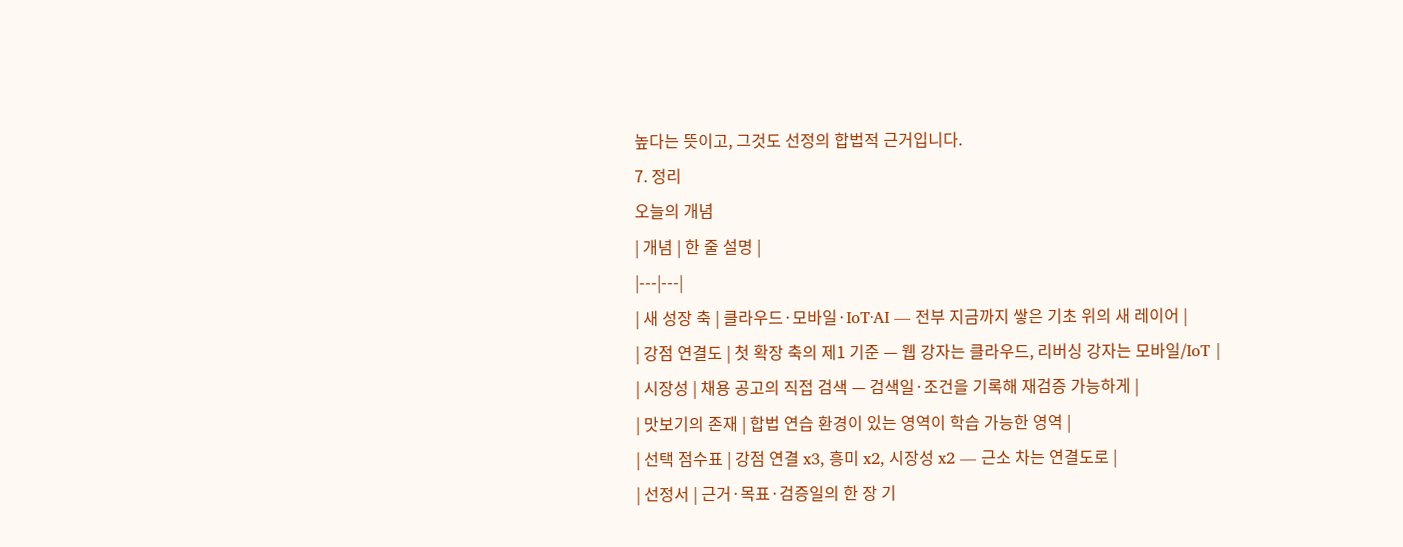높다는 뜻이고, 그것도 선정의 합법적 근거입니다.
7. 정리
오늘의 개념
| 개념 | 한 줄 설명 |
|---|---|
| 새 성장 축 | 클라우드·모바일·IoT·AI — 전부 지금까지 쌓은 기초 위의 새 레이어 |
| 강점 연결도 | 첫 확장 축의 제1 기준 — 웹 강자는 클라우드, 리버싱 강자는 모바일/IoT |
| 시장성 | 채용 공고의 직접 검색 — 검색일·조건을 기록해 재검증 가능하게 |
| 맛보기의 존재 | 합법 연습 환경이 있는 영역이 학습 가능한 영역 |
| 선택 점수표 | 강점 연결 x3, 흥미 x2, 시장성 x2 — 근소 차는 연결도로 |
| 선정서 | 근거·목표·검증일의 한 장 기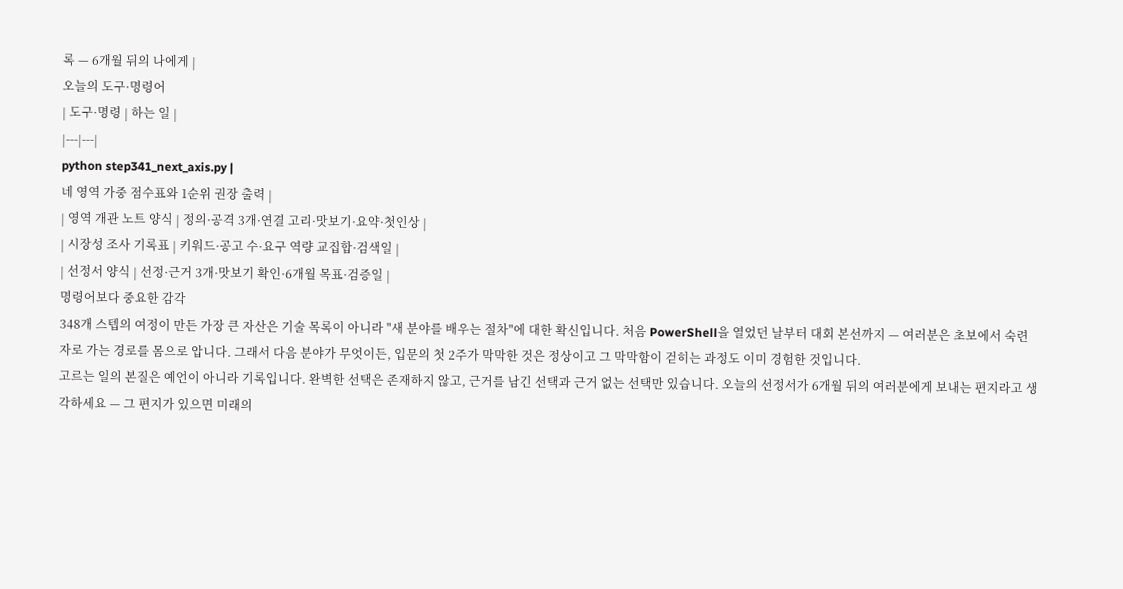록 — 6개월 뒤의 나에게 |
오늘의 도구·명령어
| 도구·명령 | 하는 일 |
|---|---|
python step341_next_axis.py |
네 영역 가중 점수표와 1순위 권장 출력 |
| 영역 개관 노트 양식 | 정의·공격 3개·연결 고리·맛보기·요약·첫인상 |
| 시장성 조사 기록표 | 키워드·공고 수·요구 역량 교집합·검색일 |
| 선정서 양식 | 선정·근거 3개·맛보기 확인·6개월 목표·검증일 |
명령어보다 중요한 감각
348개 스텝의 여정이 만든 가장 큰 자산은 기술 목록이 아니라 "새 분야를 배우는 절차"에 대한 확신입니다. 처음 PowerShell을 열었던 날부터 대회 본선까지 — 여러분은 초보에서 숙련자로 가는 경로를 몸으로 압니다. 그래서 다음 분야가 무엇이든, 입문의 첫 2주가 막막한 것은 정상이고 그 막막함이 걷히는 과정도 이미 경험한 것입니다.
고르는 일의 본질은 예언이 아니라 기록입니다. 완벽한 선택은 존재하지 않고, 근거를 남긴 선택과 근거 없는 선택만 있습니다. 오늘의 선정서가 6개월 뒤의 여러분에게 보내는 편지라고 생각하세요 — 그 편지가 있으면 미래의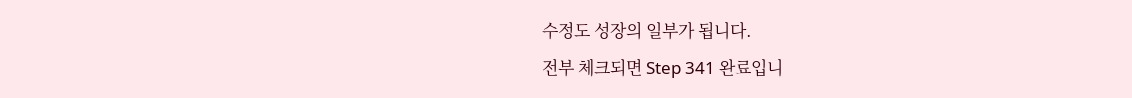수정도 성장의 일부가 됩니다.
전부 체크되면 Step 341 완료입니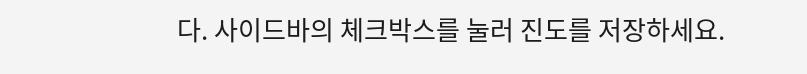다. 사이드바의 체크박스를 눌러 진도를 저장하세요.